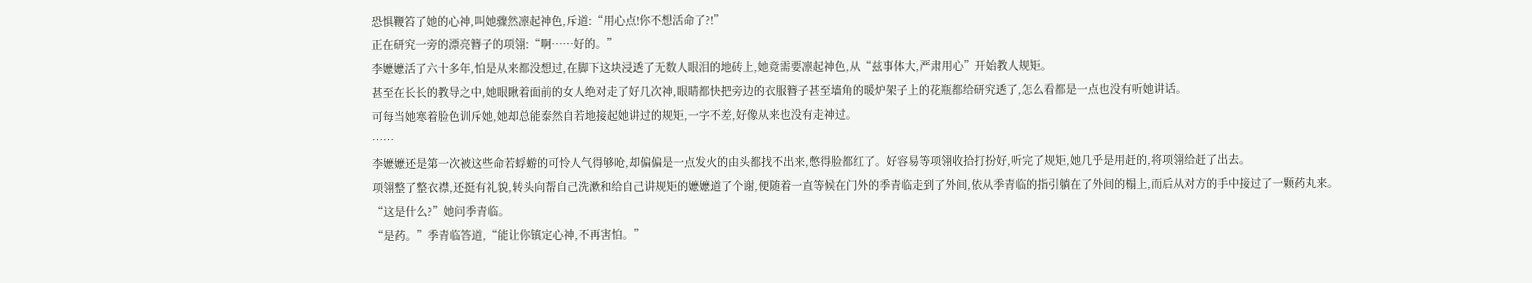恐惧鞭笞了她的心神,叫她骤然凛起神色,斥道:“用心点!你不想活命了?!”
正在研究一旁的漂亮簪子的项翎:“啊……好的。”
李嬷嬷活了六十多年,怕是从来都没想过,在脚下这块浸透了无数人眼泪的地砖上,她竟需要凛起神色,从“兹事体大,严肃用心”开始教人规矩。
甚至在长长的教导之中,她眼瞅着面前的女人绝对走了好几次神,眼睛都快把旁边的衣服簪子甚至墙角的暖炉架子上的花瓶都给研究透了,怎么看都是一点也没有听她讲话。
可每当她寒着脸色训斥她,她却总能泰然自若地接起她讲过的规矩,一字不差,好像从来也没有走神过。
……
李嬷嬷还是第一次被这些命若蜉蝣的可怜人气得够呛,却偏偏是一点发火的由头都找不出来,憋得脸都红了。好容易等项翎收拾打扮好,听完了规矩,她几乎是用赶的,将项翎给赶了出去。
项翎整了整衣襟,还挺有礼貌,转头向帮自己洗漱和给自己讲规矩的嬷嬷道了个谢,便随着一直等候在门外的季青临走到了外间,依从季青临的指引躺在了外间的榻上,而后从对方的手中接过了一颗药丸来。
“这是什么?”她问季青临。
“是药。”季青临答道,“能让你镇定心神,不再害怕。”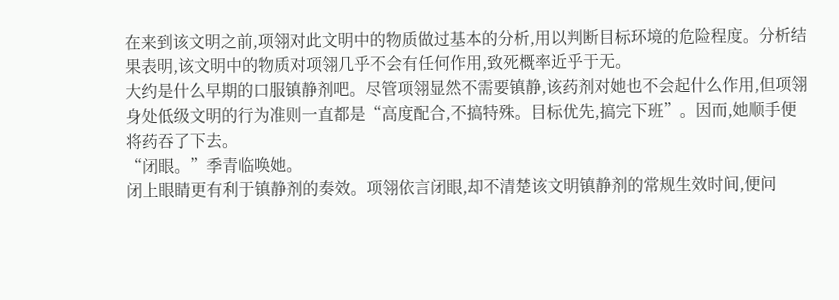在来到该文明之前,项翎对此文明中的物质做过基本的分析,用以判断目标环境的危险程度。分析结果表明,该文明中的物质对项翎几乎不会有任何作用,致死概率近乎于无。
大约是什么早期的口服镇静剂吧。尽管项翎显然不需要镇静,该药剂对她也不会起什么作用,但项翎身处低级文明的行为准则一直都是“高度配合,不搞特殊。目标优先,搞完下班”。因而,她顺手便将药吞了下去。
“闭眼。”季青临唤她。
闭上眼睛更有利于镇静剂的奏效。项翎依言闭眼,却不清楚该文明镇静剂的常规生效时间,便问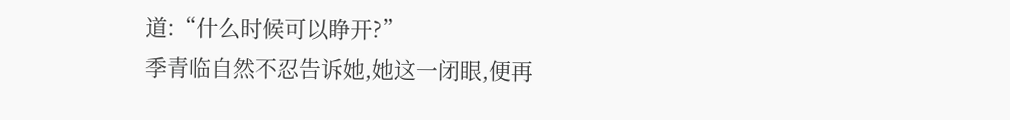道:“什么时候可以睁开?”
季青临自然不忍告诉她,她这一闭眼,便再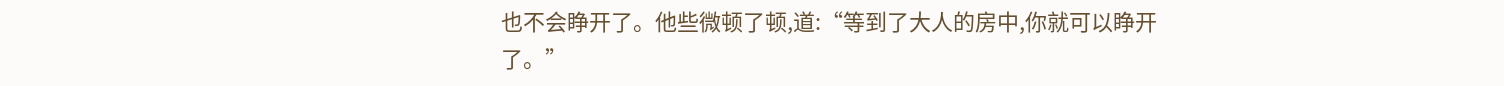也不会睁开了。他些微顿了顿,道:“等到了大人的房中,你就可以睁开了。”